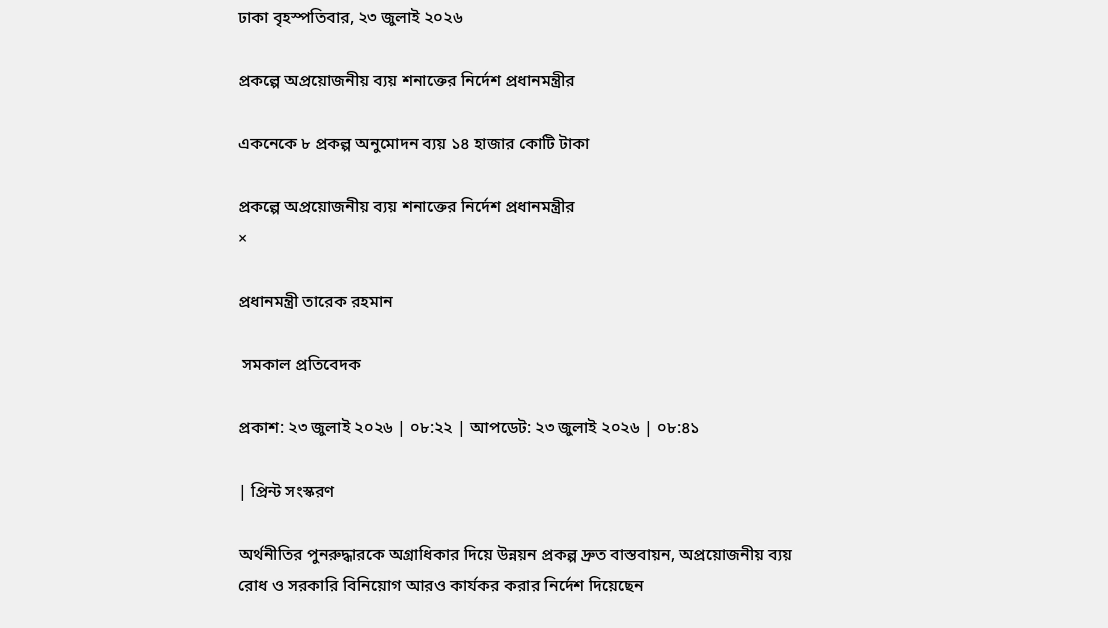ঢাকা বৃহস্পতিবার, ২৩ জুলাই ২০২৬

প্রকল্পে অপ্রয়োজনীয় ব্যয় শনাক্তের নির্দেশ প্রধানমন্ত্রীর

একনেকে ৮ প্রকল্প অনুমোদন ব্যয় ১৪ হাজার কোটি টাকা

প্রকল্পে অপ্রয়োজনীয় ব্যয় শনাক্তের নির্দেশ প্রধানমন্ত্রীর
×

প্রধানমন্ত্রী তারেক রহমান

 সমকাল প্রতিবেদক

প্রকাশ: ২৩ জুলাই ২০২৬ | ০৮:২২ | আপডেট: ২৩ জুলাই ২০২৬ | ০৮:৪১

| প্রিন্ট সংস্করণ

অর্থনীতির পুনরুদ্ধারকে অগ্রাধিকার দিয়ে উন্নয়ন প্রকল্প দ্রুত বাস্তবায়ন, অপ্রয়োজনীয় ব্যয় রোধ ও সরকারি বিনিয়োগ আরও কার্যকর করার নির্দেশ দিয়েছেন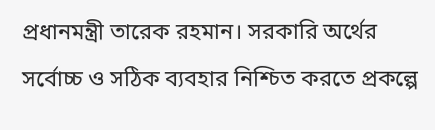প্রধানমন্ত্রী তারেক রহমান। সরকারি অর্থের সর্বোচ্চ ও সঠিক ব্যবহার নিশ্চিত করতে প্রকল্পে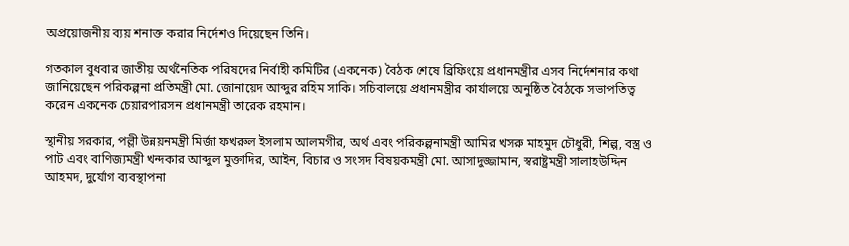অপ্রয়োজনীয় ব্যয় শনাক্ত করার নির্দেশও দিয়েছেন তিনি।

গতকাল বুধবার জাতীয় অর্থনৈতিক পরিষদের নির্বাহী কমিটির (একনেক) বৈঠক শেষে ব্রিফিংয়ে প্রধানমন্ত্রীর এসব নির্দেশনার কথা জানিয়েছেন পরিকল্পনা প্রতিমন্ত্রী মো. জোনায়েদ আব্দুর রহিম সাকি। সচিবালয়ে প্রধানমন্ত্রীর কার্যালয়ে অনুষ্ঠিত বৈঠকে সভাপতিত্ব করেন একনেক চেয়ারপারসন প্রধানমন্ত্রী তারেক রহমান।

স্থানীয় সরকার, পল্লী উন্নয়নমন্ত্রী মির্জা ফখরুল ইসলাম আলমগীর, অর্থ এবং পরিকল্পনামন্ত্রী আমির খসরু মাহমুদ চৌধুরী, শিল্প, বস্ত্র ও পাট এবং বাণিজ্যমন্ত্রী খন্দকার আব্দুল মুক্তাদির, আইন, বিচার ও সংসদ বিষয়কমন্ত্রী মো. আসাদুজ্জামান, স্বরাষ্ট্রমন্ত্রী সালাহউদ্দিন আহমদ, দুর্যোগ ব্যবস্থাপনা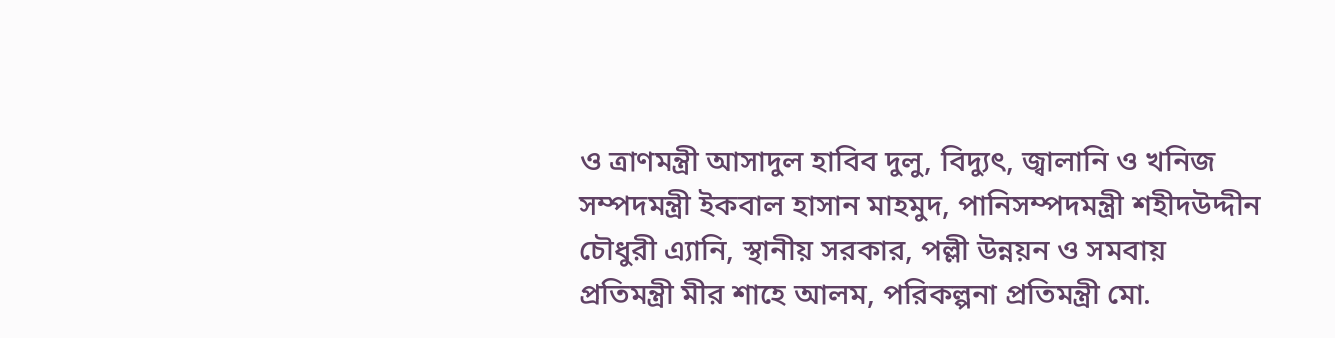ও ত্রাণমন্ত্রী আসাদুল হাবিব দুলু, বিদ্যুৎ, জ্বালানি ও খনিজ সম্পদমন্ত্রী ইকবাল হাসান মাহমুদ, পানিসম্পদমন্ত্রী শহীদউদ্দীন চৌধুরী এ্যানি, স্থানীয় সরকার, পল্লী উন্নয়ন ও সমবায় প্রতিমন্ত্রী মীর শাহে আলম, পরিকল্পনা প্রতিমন্ত্রী মো.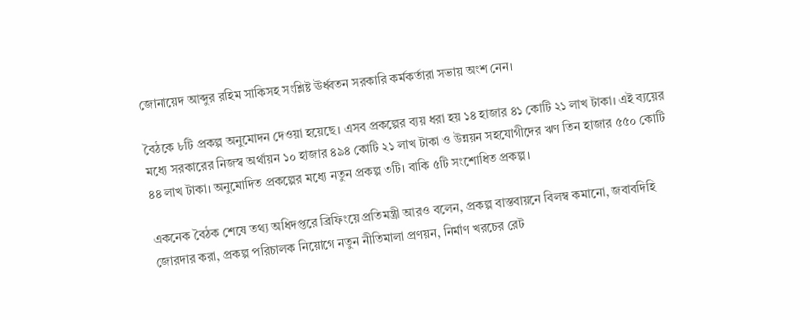জোনায়েদ আব্দুর রহিম সাকিসহ সংশ্লিষ্ট ঊর্ধ্বতন সরকারি কর্মকর্তারা সভায় অংশ নেন।

বৈঠকে ৮টি প্রকল্প অনুমোদন দেওয়া হয়েছে। এসব প্রকল্পের ব্যয় ধরা হয় ১৪ হাজার ৪১ কোটি ২১ লাখ টাকা। এই ব্যয়ের মধ্যে সরকারের নিজস্ব অর্থায়ন ১০ হাজার ৪৯৪ কোটি ২১ লাখ টাকা ও উন্নয়ন সহযোগীদের ঋণ তিন হাজার ৫৫০ কোটি ৪৪ লাখ টাকা। অনুমোদিত প্রকল্পের মধ্যে নতুন প্রকল্প ৩টি। বাকি ৫টি সংশোধিত প্রকল্প।

একনেক বৈঠক শেষে তথ্য অধিদপ্তরে ব্রিফিংয়ে প্রতিমন্ত্রী আরও বলেন, প্রকল্প বাস্তবায়নে বিলম্ব কমানো, জবাবদিহি জোরদার করা, প্রকল্প পরিচালক নিয়োগে নতুন নীতিমালা প্রণয়ন, নির্মাণ খরচের রেট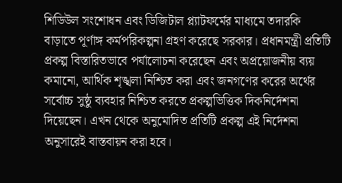শিডিউল সংশোধন এবং ডিজিটাল প্ল্যাটফর্মের মাধ্যমে তদারকি বাড়াতে পূর্ণাঙ্গ কর্মপরিকল্পনা গ্রহণ করেছে সরকার। প্রধানমন্ত্রী প্রতিটি প্রকল্প বিস্তারিতভাবে পর্যালোচনা করেছেন এবং অপ্রয়োজনীয় ব্যয় কমানো, আর্থিক শৃঙ্খলা নিশ্চিত করা এবং জনগণের করের অর্থের সর্বোচ্চ সুষ্ঠু ব্যবহার নিশ্চিত করতে প্রকল্পভিত্তিক দিকনির্দেশনা দিয়েছেন। এখন থেকে অনুমোদিত প্রতিটি প্রকল্প এই নির্দেশনা অনুসারেই বাস্তবায়ন করা হবে।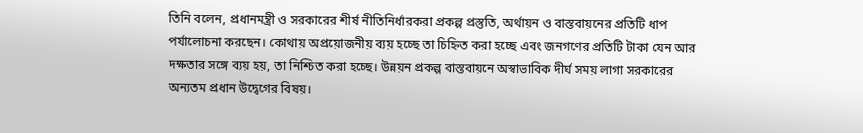তিনি বলেন, প্রধানমন্ত্রী ও সরকারের শীর্ষ নীতিনির্ধারকরা প্রকল্প প্রস্তুতি, অর্থায়ন ও বাস্তবায়নের প্রতিটি ধাপ পর্যালোচনা করছেন। কোথায় অপ্রয়োজনীয় ব্যয় হচ্ছে তা চিহ্নিত করা হচ্ছে এবং জনগণের প্রতিটি টাকা যেন আর দক্ষতার সঙ্গে ব্যয় হয়, তা নিশ্চিত করা হচ্ছে। উন্নয়ন প্রকল্প বাস্তবায়নে অস্বাভাবিক দীর্ঘ সময় লাগা সরকারের অন্যতম প্রধান উদ্বেগের বিষয়।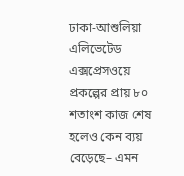ঢাকা-আশুলিয়া এলিভেটেড এক্সপ্রেসওয়ে প্রকল্পের প্রায় ৮০ শতাংশ কাজ শেষ হলেও কেন ব্যয় বেড়েছে– এমন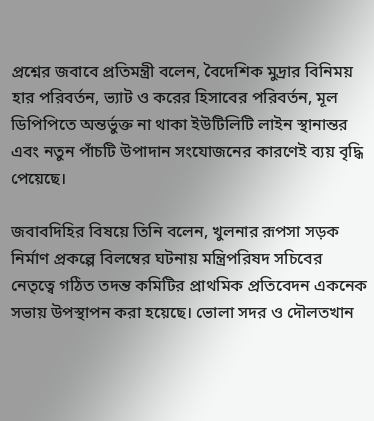প্রশ্নের জবাবে প্রতিমন্ত্রী বলেন, বৈদেশিক মুদ্রার বিনিময় হার পরিবর্তন, ভ্যাট ও করের হিসাবের পরিবর্তন, মূল ডিপিপিতে অন্তর্ভুক্ত না থাকা ইউটিলিটি লাইন স্থানান্তর এবং নতুন পাঁচটি উপাদান সংযোজনের কারণেই ব্যয় বৃদ্ধি পেয়েছে।

জবাবদিহির বিষয়ে তিনি বলেন, খুলনার রূপসা সড়ক নির্মাণ প্রকল্পে বিলম্বের ঘটনায় মন্ত্রিপরিষদ সচিবের নেতৃত্বে গঠিত তদন্ত কমিটির প্রাথমিক প্রতিবেদন একনেক সভায় উপস্থাপন করা হয়েছে। ভোলা সদর ও দৌলতখান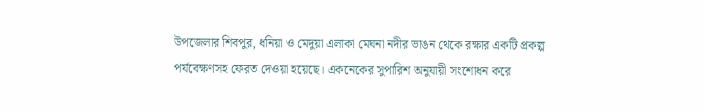উপজেলার শিবপুর, ধনিয়া ও মেদুয়া এলাকা মেঘনা নদীর ভাঙন থেকে রক্ষার একটি প্রকল্প পর্যবেক্ষণসহ ফেরত দেওয়া হয়েছে। একনেকের সুপারিশ অনুযায়ী সংশোধন করে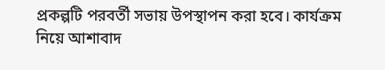প্রকল্পটি পরবর্তী সভায় উপস্থাপন করা হবে। কার্যক্রম নিয়ে আশাবাদ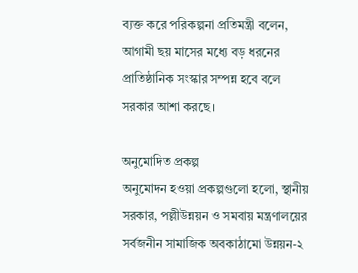ব্যক্ত করে পরিকল্পনা প্রতিমন্ত্রী বলেন, আগামী ছয় মাসের মধ্যে বড় ধরনের প্রাতিষ্ঠানিক সংস্কার সম্পন্ন হবে বলে সরকার আশা করছে।

অনুমোদিত প্রকল্প
অনুমোদন হওয়া প্রকল্পগুলো হলো, স্থানীয় সরকার, পল্লীউন্নয়ন ও সমবায় মন্ত্রণালয়ের সর্বজনীন সামাজিক অবকাঠামো উন্নয়ন-২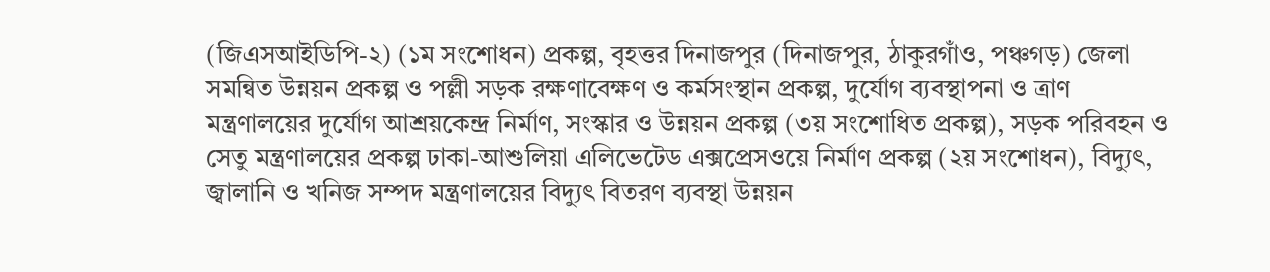(জিএসআইডিপি-২) (১ম সংশোধন) প্রকল্প, বৃহত্তর দিনাজপুর (দিনাজপুর, ঠাকুরগাঁও, পঞ্চগড়) জেলা সমন্বিত উন্নয়ন প্রকল্প ও পল্লী সড়ক রক্ষণাবেক্ষণ ও কর্মসংস্থান প্রকল্প, দুর্যোগ ব্যবস্থাপনা ও ত্রাণ মন্ত্রণালয়ের দুর্যোগ আশ্রয়কেন্দ্র নির্মাণ, সংস্কার ও উন্নয়ন প্রকল্প (৩য় সংশোধিত প্রকল্প), সড়ক পরিবহন ও সেতু মন্ত্রণালয়ের প্রকল্প ঢাকা-আশুলিয়া এলিভেটেড এক্সপ্রেসওয়ে নির্মাণ প্রকল্প (২য় সংশোধন), বিদ্যুৎ, জ্বালানি ও খনিজ সম্পদ মন্ত্রণালয়ের বিদ্যুৎ বিতরণ ব্যবস্থা উন্নয়ন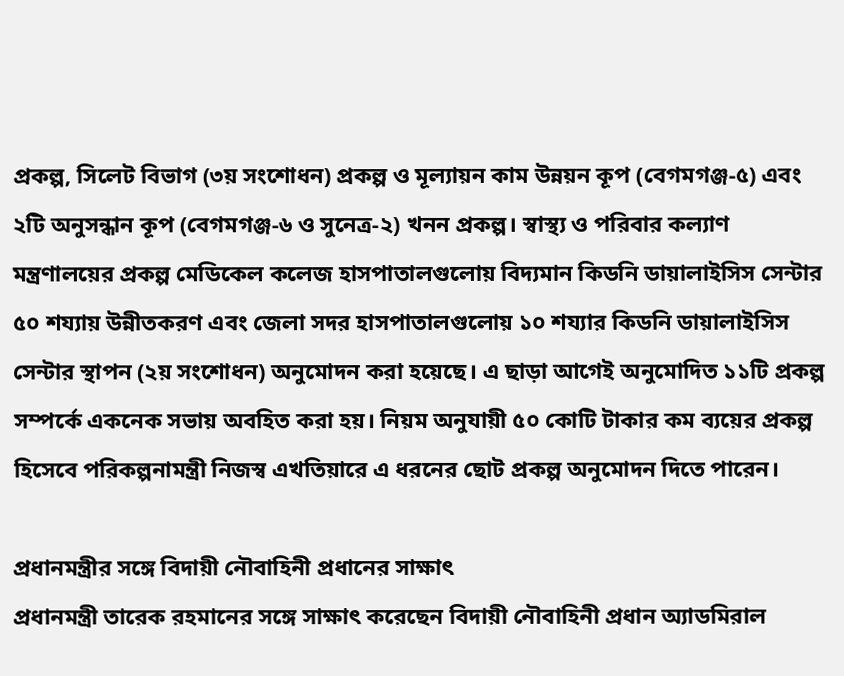প্রকল্প, সিলেট বিভাগ (৩য় সংশোধন) প্রকল্প ও মূল্যায়ন কাম উন্নয়ন কূপ (বেগমগঞ্জ-৫) এবং ২টি অনুসন্ধান কূপ (বেগমগঞ্জ-৬ ও সুনেত্র-২) খনন প্রকল্প। স্বাস্থ্য ও পরিবার কল্যাণ মন্ত্রণালয়ের প্রকল্প মেডিকেল কলেজ হাসপাতালগুলোয় বিদ্যমান কিডনি ডায়ালাইসিস সেন্টার ৫০ শয্যায় উন্নীতকরণ এবং জেলা সদর হাসপাতালগুলোয় ১০ শয্যার কিডনি ডায়ালাইসিস সেন্টার স্থাপন (২য় সংশোধন) অনুমোদন করা হয়েছে। এ ছাড়া আগেই অনুমোদিত ১১টি প্রকল্প সম্পর্কে একনেক সভায় অবহিত করা হয়। নিয়ম অনুযায়ী ৫০ কোটি টাকার কম ব্যয়ের প্রকল্প হিসেবে পরিকল্পনামন্ত্রী নিজস্ব এখতিয়ারে এ ধরনের ছোট প্রকল্প অনুমোদন দিতে পারেন।

প্রধানমন্ত্রীর সঙ্গে বিদায়ী নৌবাহিনী প্রধানের সাক্ষাৎ
প্রধানমন্ত্রী তারেক রহমানের সঙ্গে সাক্ষাৎ করেছেন বিদায়ী নৌবাহিনী প্রধান অ্যাডমিরাল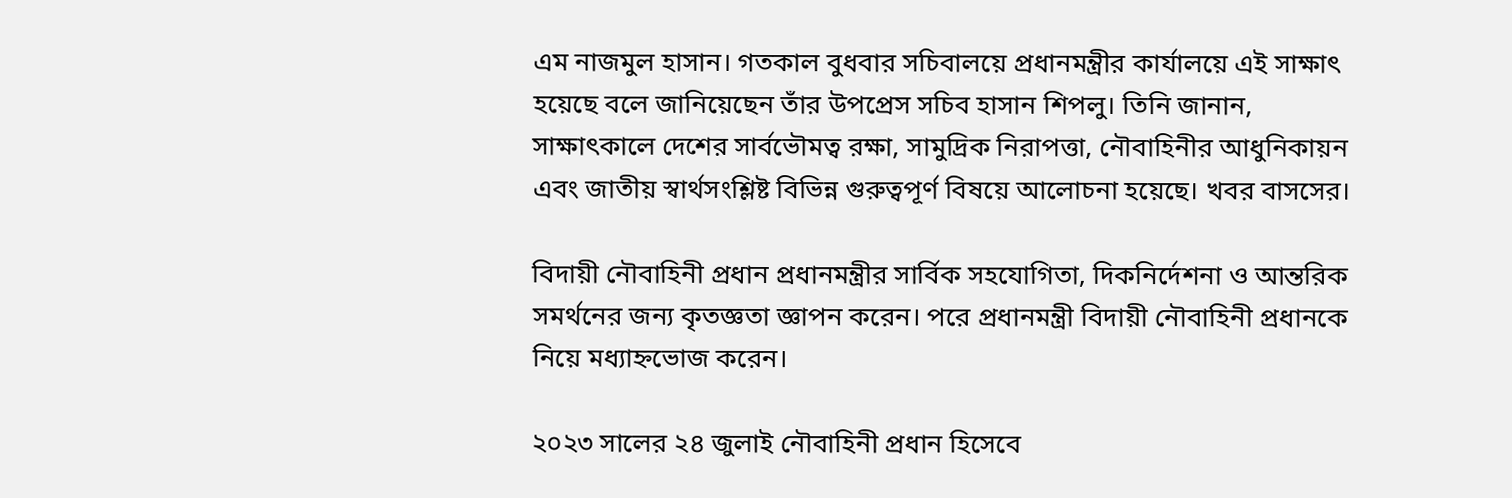এম নাজমুল হাসান। গতকাল বুধবার সচিবালয়ে প্রধানমন্ত্রীর কার্যালয়ে এই সাক্ষাৎ হয়েছে বলে জানিয়েছেন তাঁর উপপ্রেস সচিব হাসান শিপলু। তিনি জানান, সাক্ষাৎকালে দেশের সার্বভৌমত্ব রক্ষা, সামুদ্রিক নিরাপত্তা, নৌবাহিনীর আধুনিকায়ন এবং জাতীয় স্বার্থসংশ্লিষ্ট বিভিন্ন গুরুত্বপূর্ণ বিষয়ে আলোচনা হয়েছে। খবর বাসসের।

বিদায়ী নৌবাহিনী প্রধান প্রধানমন্ত্রীর সার্বিক সহযোগিতা, দিকনির্দেশনা ও আন্তরিক সমর্থনের জন্য কৃতজ্ঞতা জ্ঞাপন করেন। পরে প্রধানমন্ত্রী বিদায়ী নৌবাহিনী প্রধানকে নিয়ে মধ্যাহ্নভোজ করেন।

২০২৩ সালের ২৪ জুলাই নৌবাহিনী প্রধান হিসেবে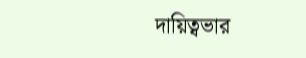দায়িত্বভার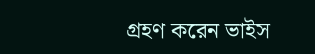গ্রহণ করেন ভাইস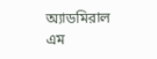অ্যাডমিরাল এম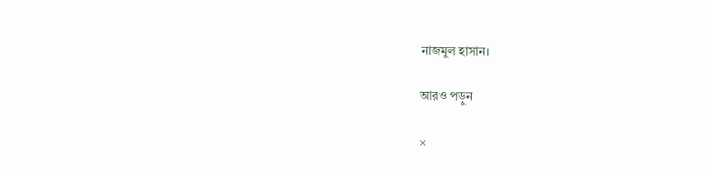নাজমুল হাসান।

আরও পড়ুন

×